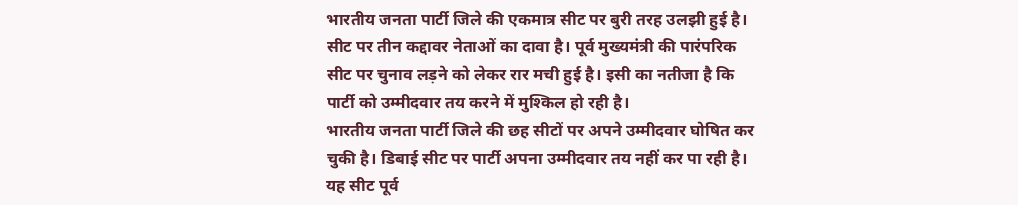भारतीय जनता पार्टी जिले की एकमात्र सीट पर बुरी तरह उलझी हुई है। सीट पर तीन कद्दावर नेताओं का दावा है। पूर्व मुख्यमंत्री की पारंपरिक सीट पर चुनाव लड़ने को लेकर रार मची हुई है। इसी का नतीजा है कि पार्टी को उम्मीदवार तय करने में मुश्किल हो रही है।
भारतीय जनता पार्टी जिले की छह सीटों पर अपने उम्मीदवार घोषित कर चुकी है। डिबाई सीट पर पार्टी अपना उम्मीदवार तय नहीं कर पा रही है। यह सीट पूर्व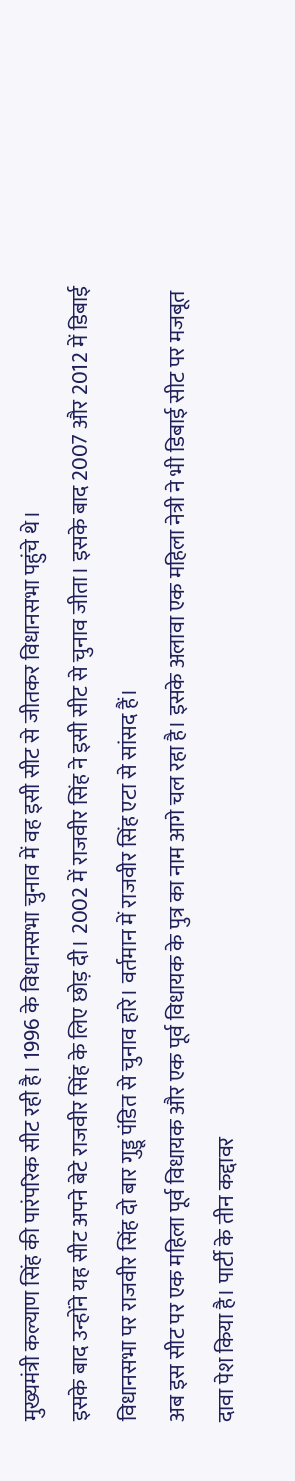मुख्यमंत्री कल्याण सिंह की पारंपरिक सीट रही है। 1996 के विधानसभा चुनाव में वह इसी सीट से जीतकर विधानसभा पहुंचे थे।
इसके बाद उन्होंने यह सीट अपने बेटे राजवीर सिंह के लिए छोड़ दी। 2002 में राजवीर सिंह ने इसी सीट से चुनाव जीता। इसके बाद 2007 और 2012 में डिबाई विधानसभा पर राजवीर सिंह दो बार गुड्डू पंडित से चुनाव हारे। वर्तमान में राजवीर सिंह एटा से सांसद हैं।
अब इस सीट पर एक महिला पूर्व विधायक और एक पूर्व विधायक के पुत्र का नाम आगे चल रहा है। इसके अलावा एक महिला नेत्री ने भी डिबाई सीट पर मजबूत दावा पेश किया है। पार्टी के तीन कद्दावर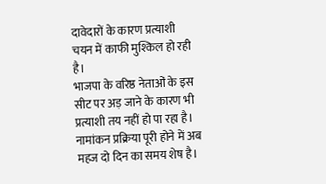दावेदारों के कारण प्रत्याशी चयन में काफी मुश्किल हो रही है।
भाजपा के वरिष्ठ नेताओं के इस सीट पर अड़ जाने के कारण भी प्रत्याशी तय नहीं हो पा रहा है। नामांकन प्रक्रिया पूरी होने में अब महज दो दिन का समय शेष है।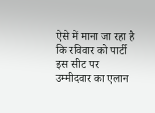ऐसे में माना जा रहा है कि रविवार को पार्टी इस सीट पर उम्मीदवार का एलान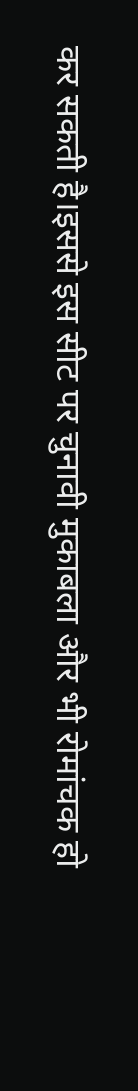कर सकती है।इससे इस सीट पर चुनावी मुकाबला और भी रोमांचक हो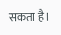सकता है।